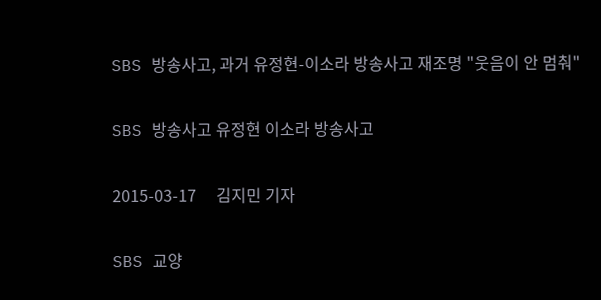SBS 방송사고, 과거 유정현-이소라 방송사고 재조명 "웃음이 안 멈춰"

SBS 방송사고 유정현 이소라 방송사고

2015-03-17     김지민 기자

SBS 교양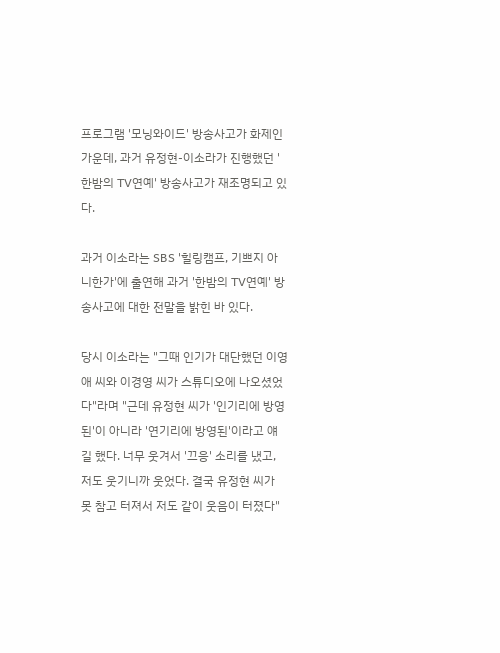프로그램 '모닝와이드' 방송사고가 화제인 가운데, 과거 유정현-이소라가 진행했던 '한밤의 TV연예' 방송사고가 재조명되고 있다.

과거 이소라는 SBS '힐링캠프, 기쁘지 아니한가'에 출연해 과거 '한밤의 TV연예' 방송사고에 대한 전말을 밝힌 바 있다.

당시 이소라는 "그때 인기가 대단했던 이영애 씨와 이경영 씨가 스튜디오에 나오셨었다"라며 "근데 유정현 씨가 '인기리에 방영된'이 아니라 '연기리에 방영된'이라고 얘길 했다. 너무 웃겨서 '끄응' 소리를 냈고, 저도 웃기니까 웃었다. 결국 유정현 씨가 못 참고 터져서 저도 같이 웃음이 터졌다"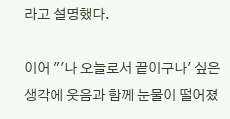라고 설명했다.

이어 "'나 오늘로서 끝이구나' 싶은 생각에 웃음과 함께 눈물이 떨어졌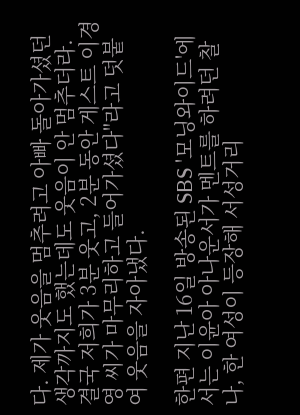다. 제가 웃음을 멈추려고 아빠 돌아가셨던 생각까지도 했는데도 웃음이 안 멈추더라. 결국 저희가 3분 웃고, 2분 동안 게스트 이경영 씨가 마무리하고 들어가셨다"라고 덧붙여 웃음을 자아냈다.

한편 지난 16일 방송된 SBS '모닝와이드'에서는 이윤아 아나운서가 멘트를 하려던 찰나, 한 여성이 등장해 서성거리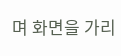며 화면을 가리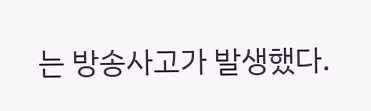는 방송사고가 발생했다.